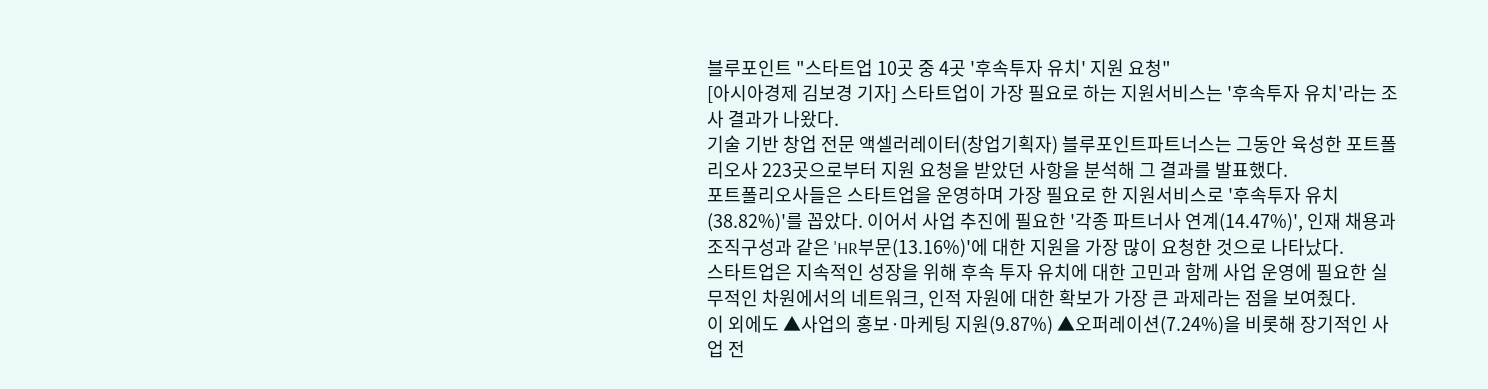블루포인트 "스타트업 10곳 중 4곳 '후속투자 유치' 지원 요청"
[아시아경제 김보경 기자] 스타트업이 가장 필요로 하는 지원서비스는 '후속투자 유치'라는 조사 결과가 나왔다.
기술 기반 창업 전문 액셀러레이터(창업기획자) 블루포인트파트너스는 그동안 육성한 포트폴리오사 223곳으로부터 지원 요청을 받았던 사항을 분석해 그 결과를 발표했다.
포트폴리오사들은 스타트업을 운영하며 가장 필요로 한 지원서비스로 '후속투자 유치(38.82%)'를 꼽았다. 이어서 사업 추진에 필요한 '각종 파트너사 연계(14.47%)', 인재 채용과 조직구성과 같은 'HR부문(13.16%)'에 대한 지원을 가장 많이 요청한 것으로 나타났다.
스타트업은 지속적인 성장을 위해 후속 투자 유치에 대한 고민과 함께 사업 운영에 필요한 실무적인 차원에서의 네트워크, 인적 자원에 대한 확보가 가장 큰 과제라는 점을 보여줬다.
이 외에도 ▲사업의 홍보·마케팅 지원(9.87%) ▲오퍼레이션(7.24%)을 비롯해 장기적인 사업 전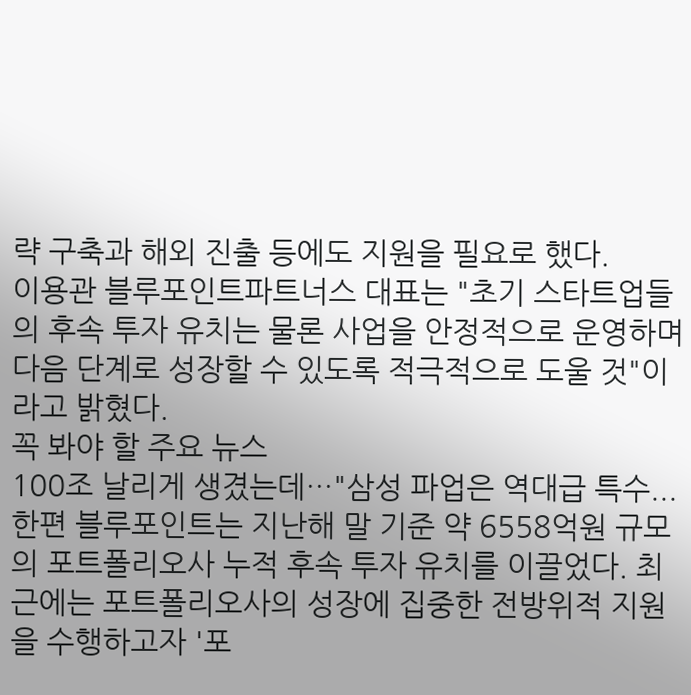략 구축과 해외 진출 등에도 지원을 필요로 했다.
이용관 블루포인트파트너스 대표는 "초기 스타트업들의 후속 투자 유치는 물론 사업을 안정적으로 운영하며 다음 단계로 성장할 수 있도록 적극적으로 도울 것"이라고 밝혔다.
꼭 봐야 할 주요 뉴스
100조 날리게 생겼는데…"삼성 파업은 역대급 특수...
한편 블루포인트는 지난해 말 기준 약 6558억원 규모의 포트폴리오사 누적 후속 투자 유치를 이끌었다. 최근에는 포트폴리오사의 성장에 집중한 전방위적 지원을 수행하고자 '포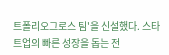트폴리오그로스 팀'을 신설했다. 스타트업의 빠른 성장을 돕는 전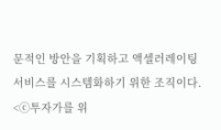문적인 방안을 기획하고 액셀러레이팅 서비스를 시스템화하기 위한 조직이다.
<ⓒ투자가를 위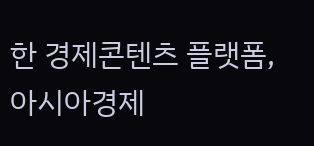한 경제콘텐츠 플랫폼, 아시아경제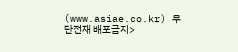(www.asiae.co.kr) 무단전재 배포금지>